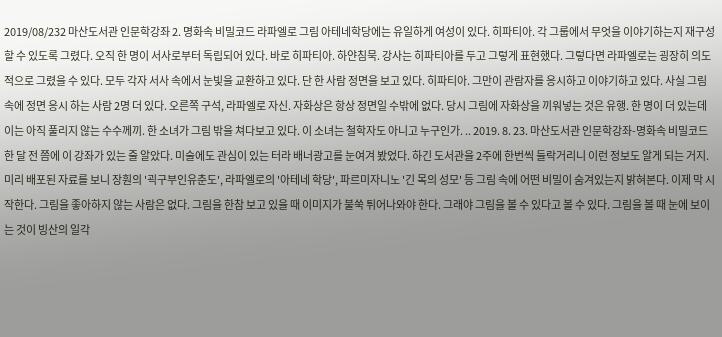2019/08/232 마산도서관 인문학강좌 2. 명화속 비밀코드 라파엘로 그림 아테네학당에는 유일하게 여성이 있다. 히파티아. 각 그룹에서 무엇을 이야기하는지 재구성할 수 있도록 그렸다. 오직 한 명이 서사로부터 독립되어 있다. 바로 히파티아. 하얀침묵. 강사는 히파티아를 두고 그렇게 표현했다. 그렇다면 라파엘로는 굉장히 의도적으로 그렸을 수 있다. 모두 각자 서사 속에서 눈빛을 교환하고 있다. 단 한 사람 정면을 보고 있다. 히파티아. 그만이 관람자를 응시하고 이야기하고 있다. 사실 그림 속에 정면 응시 하는 사람 2명 더 있다. 오른쪽 구석, 라파엘로 자신. 자화상은 항상 정면일 수밖에 없다. 당시 그림에 자화상을 끼워넣는 것은 유행. 한 명이 더 있는데 이는 아직 풀리지 않는 수수께끼. 한 소녀가 그림 밖을 쳐다보고 있다. 이 소녀는 철학자도 아니고 누구인가. .. 2019. 8. 23. 마산도서관 인문학강좌-명화속 비밀코드 한 달 전 쯤에 이 강좌가 있는 줄 알았다. 미술에도 관심이 있는 터라 배너광고를 눈여겨 봤었다. 하긴 도서관을 2주에 한번씩 들락거리니 이런 정보도 알게 되는 거지. 미리 배포된 자료를 보니 장훤의 '괵구부인유춘도', 라파엘로의 '아테네 학당', 파르미자니노 '긴 목의 성모' 등 그림 속에 어떤 비밀이 숨겨있는지 밝혀본다. 이제 막 시작한다. 그림을 좋아하지 않는 사람은 없다. 그림을 한참 보고 있을 때 이미지가 불쑥 튀어나와야 한다. 그래야 그림을 볼 수 있다고 볼 수 있다. 그림을 볼 때 눈에 보이는 것이 빙산의 일각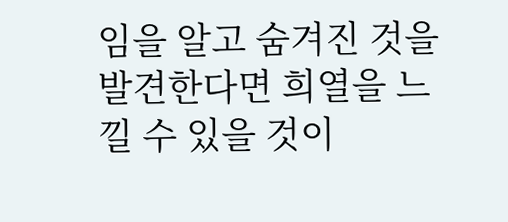임을 알고 숨겨진 것을 발견한다면 희열을 느낄 수 있을 것이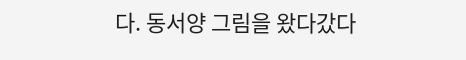다. 동서양 그림을 왔다갔다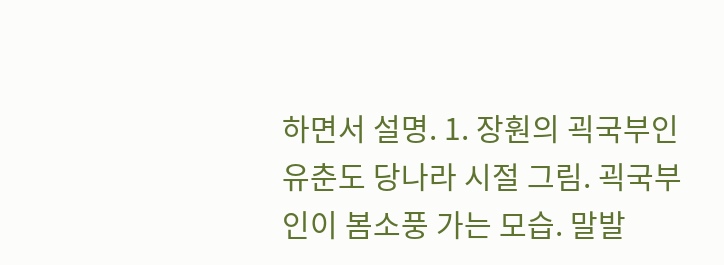하면서 설명. 1. 장훤의 괵국부인유춘도 당나라 시절 그림. 괵국부인이 봄소풍 가는 모습. 말발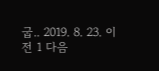굽.. 2019. 8. 23. 이전 1 다음